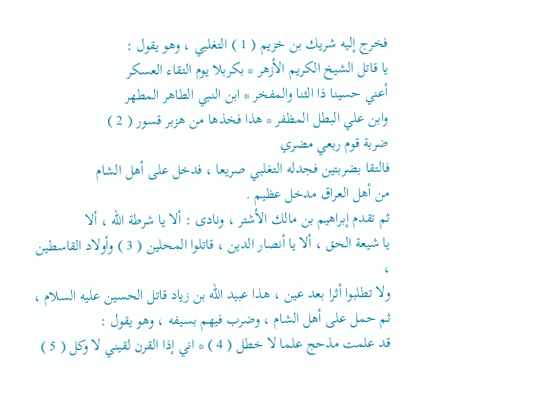فخرج إليه شريك بن خزيم ( 1 ) التغلبي ، وهو يقول :
يا قاتل الشيخ الكريم الأزهر * بكربلا يوم التقاء العسكر
أعني حسينا ذا الثنا والمفخر * ابن النبي الطاهر المطهر
وابن علي البطل المظفر * هذا فخذها من هزبر قسور ( 2 )
ضربة قوم ربعي مضري
فالتقا بضربتين فجدله التغلبي صريعا ، فدخل على أهل الشام
من أهل العراق مدخل عظيم .
ثم تقدم إبراهيم بن مالك الأشتر ، ونادى : ألا يا شرطة الله ، ألا
يا شيعة الحق ، ألا يا أنصار الدين ، قاتلوا المحلين ( 3 ) وأولاد القاسطين ،
ولا تطلبوا أثرا بعد عين ، هذا عبيد الله بن زياد قاتل الحسين عليه السلام ،
ثم حمل على أهل الشام ، وضرب فيهم بسيفه ، وهو يقول :
قد علمت مذحج علما لا خطل ( 4 ) * اني إذا القرن لقيني لا وكل ( 5 )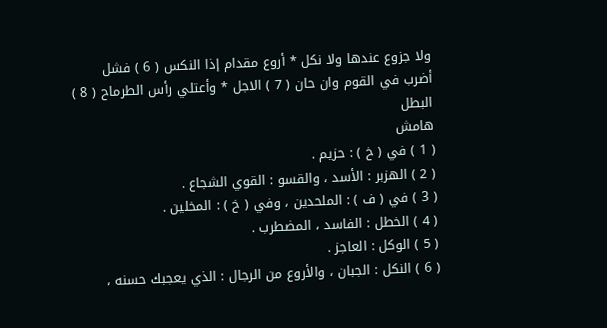ولا جزوع عندها ولا نكل * أروع مقدام إذا النكس ( 6 ) فشل
أضرب في القوم وان حان ( 7 ) الاجل * وأعتلي رأس الطرماح ( 8 ) البطل
هامش
( 1 ) في ( خ ) : حزيم .
( 2 ) الهزبر : الأسد ، والقسو : القوي الشجاع .
( 3 ) في ( ف ) : الملحدين ، وفي ( خ ) : المخلين .
( 4 ) الخطل : الفاسد ، المضطرب .
( 5 ) الوكل : العاجز .
( 6 ) النكل : الجبان ، والأروع من الرجال : الذي يعجبك حسنه ،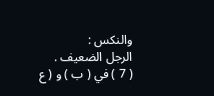والنكس :
الرجل الضعيف .
( 7 ) في ( ب ) و ( ع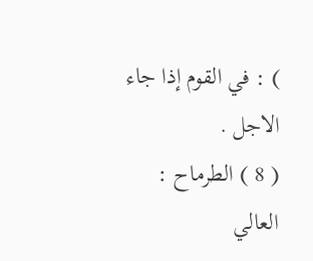) : في القوم إذا جاء الاجل .
( 8 ) الطرماح : العالي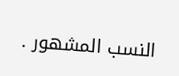النسب المشهور .